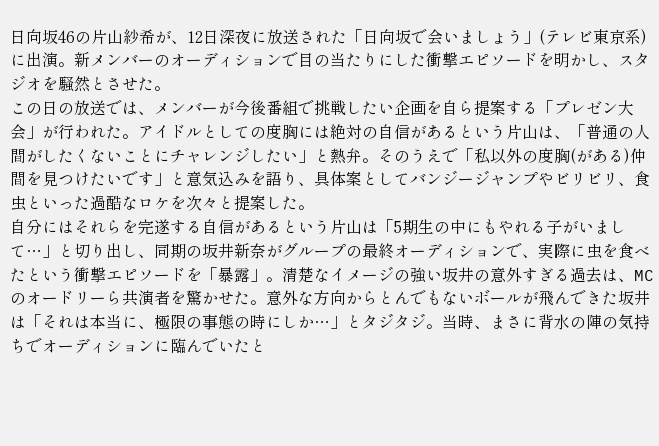日向坂46の片山紗希が、12日深夜に放送された「日向坂で会いましょう」(テレビ東京系)に出演。新メンバーのオーディションで目の当たりにした衝撃エピソードを明かし、スタジオを騒然とさせた。
この日の放送では、メンバーが今後番組で挑戦したい企画を自ら提案する「プレゼン大会」が行われた。アイドルとしての度胸には絶対の自信があるという片山は、「普通の人間がしたくないことにチャレンジしたい」と熱弁。そのうえで「私以外の度胸(がある)仲間を見つけたいです」と意気込みを語り、具体案としてバンジージャンプやビリビリ、食虫といった過酷なロケを次々と提案した。
自分にはそれらを完遂する自信があるという片山は「5期生の中にもやれる子がいまして…」と切り出し、同期の坂井新奈がグループの最終オーディションで、実際に虫を食べたという衝撃エピソードを「暴露」。清楚なイメージの強い坂井の意外すぎる過去は、MCのオードリーら共演者を驚かせた。意外な方向からとんでもないボールが飛んできた坂井は「それは本当に、極限の事態の時にしか…」とタジタジ。当時、まさに背水の陣の気持ちでオーディションに臨んでいたと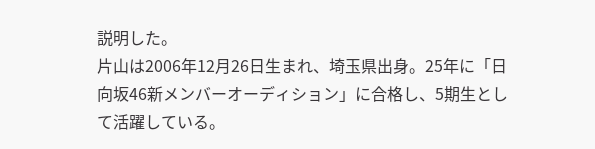説明した。
片山は2006年12月26日生まれ、埼玉県出身。25年に「日向坂46新メンバーオーディション」に合格し、5期生として活躍している。